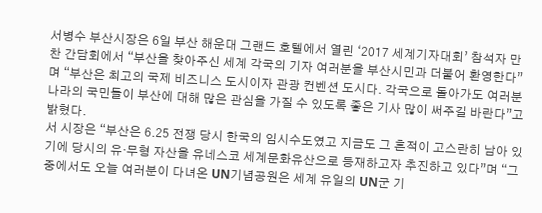서병수 부산시장은 6일 부산 해운대 그랜드 호텔에서 열린 ‘2017 세계기자대회’ 참석자 만찬 간담회에서 “부산을 찾아주신 세계 각국의 기자 여러분을 부산시민과 더불어 환영한다”며 “부산은 최고의 국제 비즈니스 도시이자 관광 컨벤션 도시다. 각국으로 돌아가도 여러분 나라의 국민들이 부산에 대해 많은 관심을 가질 수 있도록 좋은 기사 많이 써주길 바란다”고 밝혔다.
서 시장은 “부산은 6.25 전쟁 당시 한국의 임시수도였고 지금도 그 흔적이 고스란히 남아 있기에 당시의 유·무형 자산을 유네스코 세계문화유산으로 등재하고자 추진하고 있다”며 “그 중에서도 오늘 여러분이 다녀온 UN기념공원은 세계 유일의 UN군 기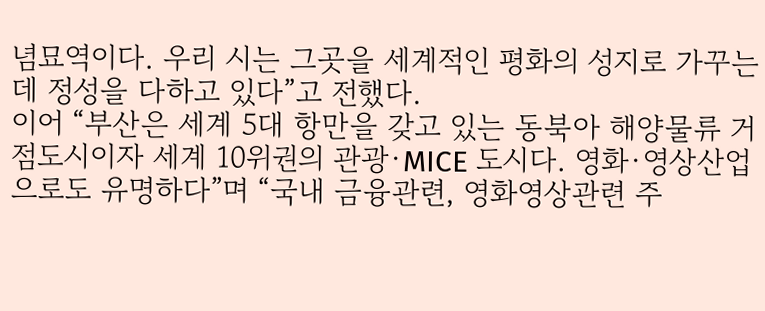념묘역이다. 우리 시는 그곳을 세계적인 평화의 성지로 가꾸는 데 정성을 다하고 있다”고 전했다.
이어 “부산은 세계 5대 항만을 갖고 있는 동북아 해양물류 거점도시이자 세계 10위권의 관광·MICE 도시다. 영화·영상산업으로도 유명하다”며 “국내 금융관련, 영화영상관련 주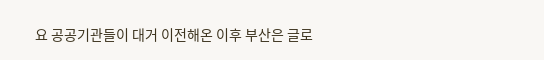요 공공기관들이 대거 이전해온 이후 부산은 글로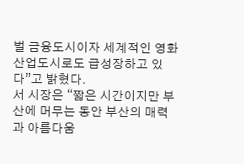벌 금융도시이자 세계적인 영화산업도시로도 급성장하고 있다”고 밝혔다.
서 시장은 “짧은 시간이지만 부산에 머무는 동안 부산의 매력과 아름다움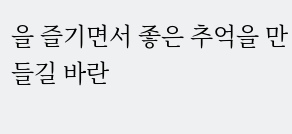을 즐기면서 좋은 추억을 만들길 바란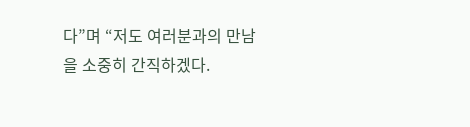다”며 “저도 여러분과의 만남을 소중히 간직하겠다.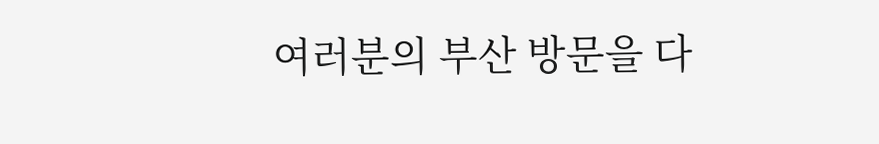여러분의 부산 방문을 다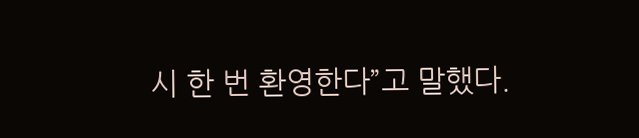시 한 번 환영한다”고 말했다.